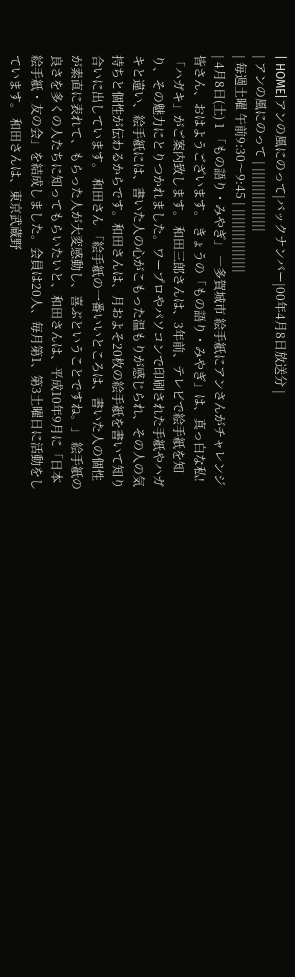| HOME|アンの風にのって|バックナンバー|00年4月8日放送分 |
| アンの風にのって | ||||||||||||||||
| 毎週土曜 午前9:30〜9:45 | ||||||||||||||||
| 4月8日(土) 1 「もの語り・みやぎ」 ―多賀城市 絵手紙にアンさんがチャレンジ 皆さん、おはようございます。 きょうの「もの語り・みやぎ」は、真っ白な私!「ハガキ」がご案内致します。 和田三郎さんは、3年前、テレビで絵手紙を知り、その魅力にとりつかれました。ワープロやパソコンで印刷された手紙やハガキと違い、絵手紙には、書いた人の心がこもった温もりが感じられ、その人の気持ちと個性が伝わるからです。和田さんは、月およそ20枚の絵手紙を書いて知り合いに出しています。 和田さん 「絵手紙の一番いいところは、書いた人の個性が素直に表れて、もらった人が大変感動し、喜ぶということですね。」 絵手紙の良さを多くの人たちに知ってもらいたいと、和田さんは、平成10年9月に「日本絵手紙・友の会」を結成しました。会員は20人、毎月第1、第3土曜日に活動をしています。 和田さんは、東京武蔵野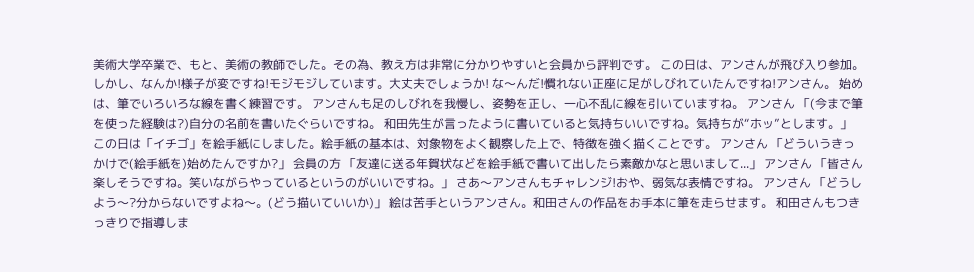美術大学卒業で、もと、美術の教師でした。その為、教え方は非常に分かりやすいと会員から評判です。 この日は、アンさんが飛び入り参加。しかし、なんか!様子が変ですね!モジモジしています。大丈夫でしょうか! な〜んだ!慣れない正座に足がしびれていたんですね!アンさん。 始めは、筆でいろいろな線を書く練習です。 アンさんも足のしびれを我慢し、姿勢を正し、一心不乱に線を引いていますね。 アンさん 「(今まで筆を使った経験は?)自分の名前を書いたぐらいですね。 和田先生が言ったように書いていると気持ちいいですね。気持ちが“ホッ”とします。」 この日は「イチゴ」を絵手紙にしました。絵手紙の基本は、対象物をよく観察した上で、特徴を強く描くことです。 アンさん 「どういうきっかけで(絵手紙を)始めたんですか?」 会員の方 「友達に送る年賀状などを絵手紙で書いて出したら素敵かなと思いまして...」 アンさん 「皆さん楽しそうですね。笑いながらやっているというのがいいですね。」 さあ〜アンさんもチャレンジ!おや、弱気な表情ですね。 アンさん 「どうしよう〜?分からないですよね〜。(どう描いていいか)」 絵は苦手というアンさん。和田さんの作品をお手本に筆を走らせます。 和田さんもつきっきりで指導しま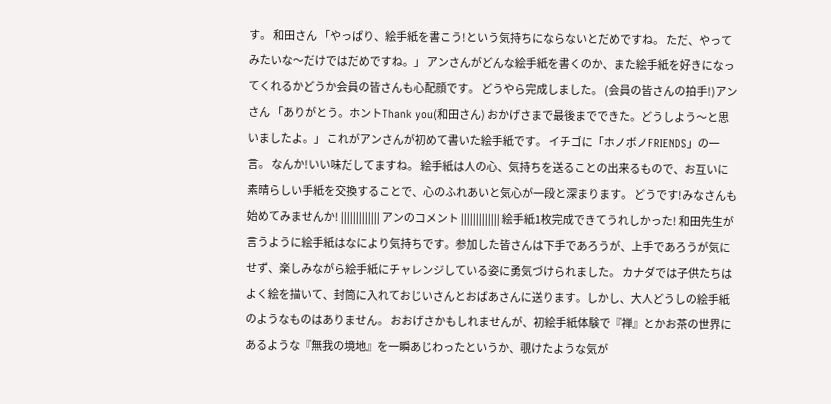す。 和田さん 「やっぱり、絵手紙を書こう!という気持ちにならないとだめですね。 ただ、やってみたいな〜だけではだめですね。」 アンさんがどんな絵手紙を書くのか、また絵手紙を好きになってくれるかどうか会員の皆さんも心配顔です。 どうやら完成しました。 (会員の皆さんの拍手!)アンさん 「ありがとう。ホントThank you(和田さん) おかげさまで最後までできた。どうしよう〜と思いましたよ。」 これがアンさんが初めて書いた絵手紙です。 イチゴに「ホノボノFRIENDS」の一言。 なんか!いい味だしてますね。 絵手紙は人の心、気持ちを送ることの出来るもので、お互いに素晴らしい手紙を交換することで、心のふれあいと気心が一段と深まります。 どうです!みなさんも始めてみませんか! ||||||||||||| アンのコメント ||||||||||||| 絵手紙1枚完成できてうれしかった! 和田先生が言うように絵手紙はなにより気持ちです。参加した皆さんは下手であろうが、上手であろうが気にせず、楽しみながら絵手紙にチャレンジしている姿に勇気づけられました。 カナダでは子供たちはよく絵を描いて、封筒に入れておじいさんとおばあさんに送ります。しかし、大人どうしの絵手紙のようなものはありません。 おおげさかもしれませんが、初絵手紙体験で『禅』とかお茶の世界にあるような『無我の境地』を一瞬あじわったというか、覗けたような気が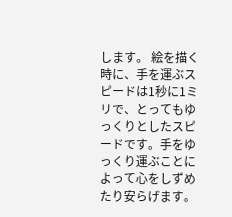します。 絵を描く時に、手を運ぶスピードは1秒に1ミリで、とってもゆっくりとしたスピードです。手をゆっくり運ぶことによって心をしずめたり安らげます。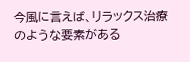今風に言えば、リラックス治療のような要素がある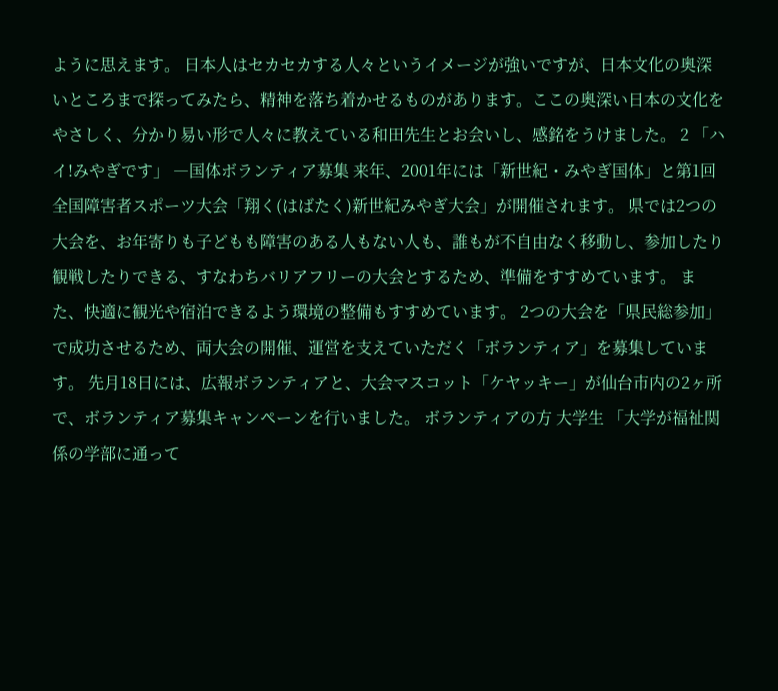ように思えます。 日本人はセカセカする人々というイメージが強いですが、日本文化の奥深いところまで探ってみたら、精神を落ち着かせるものがあります。ここの奥深い日本の文化を やさしく、分かり易い形で人々に教えている和田先生とお会いし、感銘をうけました。 2 「ハイ!みやぎです」 ―国体ボランティア募集 来年、2001年には「新世紀・みやぎ国体」と第1回全国障害者スポーツ大会「翔く(はばたく)新世紀みやぎ大会」が開催されます。 県では2つの大会を、お年寄りも子どもも障害のある人もない人も、誰もが不自由なく移動し、参加したり観戦したりできる、すなわちバリアフリーの大会とするため、準備をすすめています。 また、快適に観光や宿泊できるよう環境の整備もすすめています。 2つの大会を「県民総参加」で成功させるため、両大会の開催、運営を支えていただく「ボランティア」を募集しています。 先月18日には、広報ボランティアと、大会マスコット「ケヤッキー」が仙台市内の2ヶ所で、ボランティア募集キャンペーンを行いました。 ボランティアの方 大学生 「大学が福祉関係の学部に通って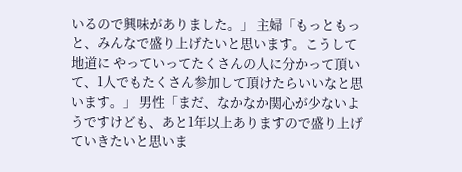いるので興味がありました。」 主婦「もっともっと、みんなで盛り上げたいと思います。こうして地道に やっていってたくさんの人に分かって頂いて、1人でもたくさん参加して頂けたらいいなと思います。」 男性「まだ、なかなか関心が少ないようですけども、あと1年以上ありますので盛り上げていきたいと思いま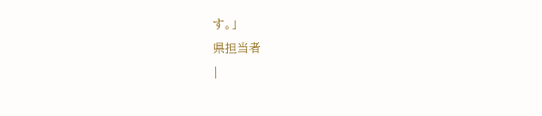す。」
県担当者
|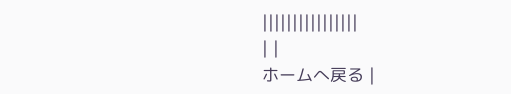||||||||||||||||
| |
ホームへ戻る |